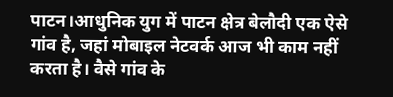पाटन।आधुनिक युग में पाटन क्षेत्र बेलौदी एक ऐसे गांव है, जहां मोबाइल नेटवर्क आज भी काम नहीं करता है। वैसे गांव के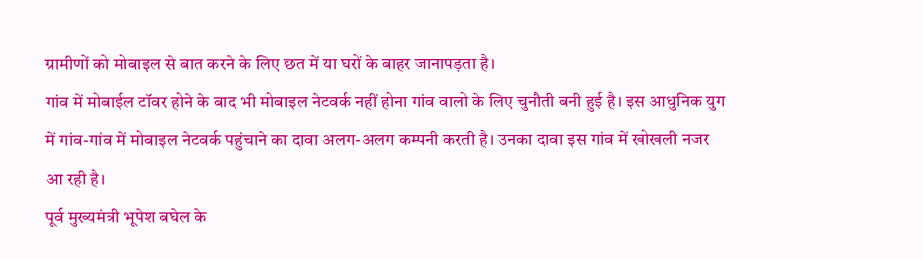ग्रामीणों को मोबाइल से बात करने के लिए छत में या घरों के बाहर जानापड़ता है।
गांव में मोबाईल टॉवर होने के बाद भी मोबाइल नेटवर्क नहीं होना गांव वालो के लिए चुनौती बनी हुई है। इस आधुनिक युग में गांव-गांव में मोबाइल नेटवर्क पहुंचाने का दावा अलग-अलग कम्पनी करती है। उनका दावा इस गांव में खोखली नजर आ रही है।
पूर्व मुख्यमंत्री भूपेश बघेल के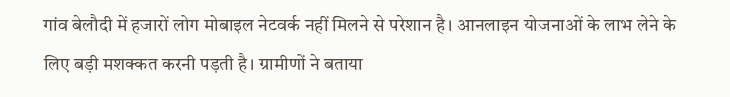गांव बेलौदी में हजारों लोग मोबाइल नेटवर्क नहीं मिलने से परेशान है। आनलाइन योजनाओं के लाभ लेने के लिए बड़ी मशक्कत करनी पड़ती है। ग्रामीणों ने बताया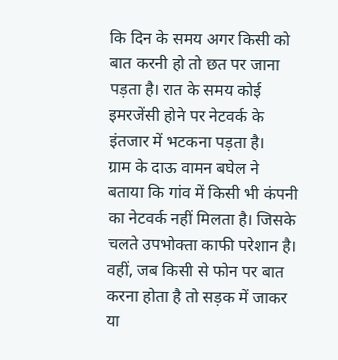कि दिन के समय अगर किसी को बात करनी हो तो छत पर जाना पड़ता है। रात के समय कोई इमरजेंसी होने पर नेटवर्क के इंतजार में भटकना पड़ता है।
ग्राम के दाऊ वामन बघेल ने बताया कि गांव में किसी भी कंपनी का नेटवर्क नहीं मिलता है। जिसके चलते उपभोक्ता काफी परेशान है। वहीं, जब किसी से फोन पर बात करना होता है तो सड़क में जाकर या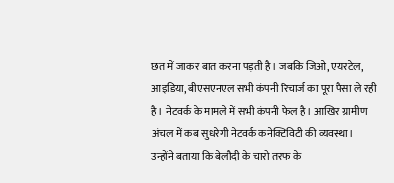छत में जाकर बात करना पड़ती है। जबकि जिओ, एयरटेल, आइडिया, बीएसएनएल सभी कंपनी रिचार्ज का पूरा पैसा ले रही है। नेटवर्क के मामले में सभी कंपनी फेल है। आखिर ग्रामीण अंचल में कब सुधरेगी नेटवर्क कनेक्टिविटी की व्यवस्था।
उन्होंने बताया कि बेलौदी के चारो तरफ के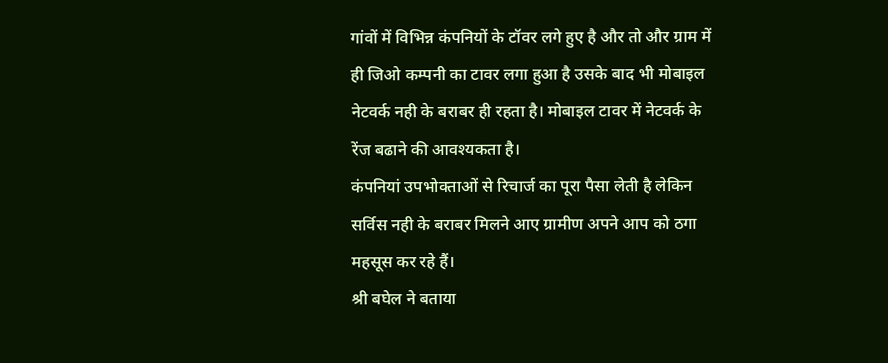गांवों में विभिन्न कंपनियों के टॉवर लगे हुए है और तो और ग्राम में ही जिओ कम्पनी का टावर लगा हुआ है उसके बाद भी मोबाइल नेटवर्क नही के बराबर ही रहता है। मोबाइल टावर में नेटवर्क के रेंज बढाने की आवश्यकता है।
कंपनियां उपभोक्ताओं से रिचार्ज का पूरा पैसा लेती है लेकिन सर्विस नही के बराबर मिलने आए ग्रामीण अपने आप को ठगा महसूस कर रहे हैं।
श्री बघेल ने बताया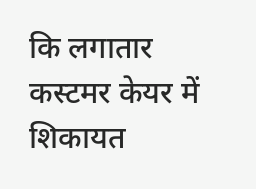कि लगातार कस्टमर केयर में शिकायत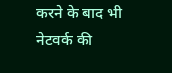करने के बाद भी नेटवर्क की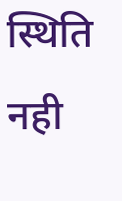स्थिति नही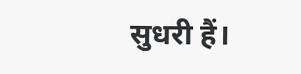सुधरी हैं।